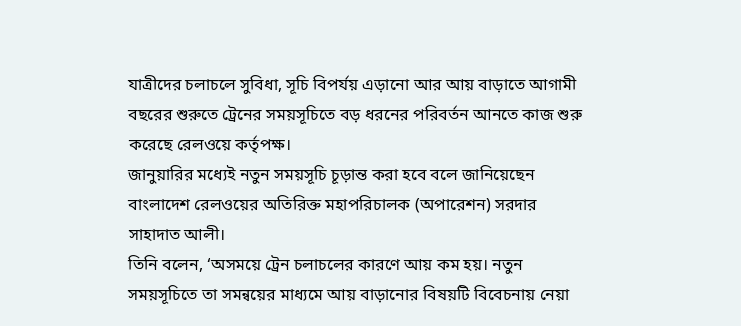যাত্রীদের চলাচলে সুবিধা, সূচি বিপর্যয় এড়ানো আর আয় বাড়াতে আগামী বছরের শুরুতে ট্রেনের সময়সূচিতে বড় ধরনের পরিবর্তন আনতে কাজ শুরু করেছে রেলওয়ে কর্তৃপক্ষ।
জানুয়ারির মধ্যেই নতুন সময়সূচি চূড়ান্ত করা হবে বলে জানিয়েছেন বাংলাদেশ রেলওয়ের অতিরিক্ত মহাপরিচালক (অপারেশন) সরদার সাহাদাত আলী।
তিনি বলেন, ‘অসময়ে ট্রেন চলাচলের কারণে আয় কম হয়। নতুন সময়সূচিতে তা সমন্বয়ের মাধ্যমে আয় বাড়ানোর বিষয়টি বিবেচনায় নেয়া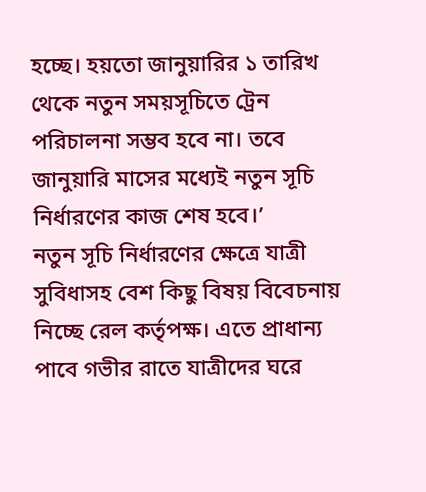হচ্ছে। হয়তো জানুয়ারির ১ তারিখ থেকে নতুন সময়সূচিতে ট্রেন পরিচালনা সম্ভব হবে না। তবে জানুয়ারি মাসের মধ্যেই নতুন সূচি নির্ধারণের কাজ শেষ হবে।’
নতুন সূচি নির্ধারণের ক্ষেত্রে যাত্রী সুবিধাসহ বেশ কিছু বিষয় বিবেচনায় নিচ্ছে রেল কর্তৃপক্ষ। এতে প্রাধান্য পাবে গভীর রাতে যাত্রীদের ঘরে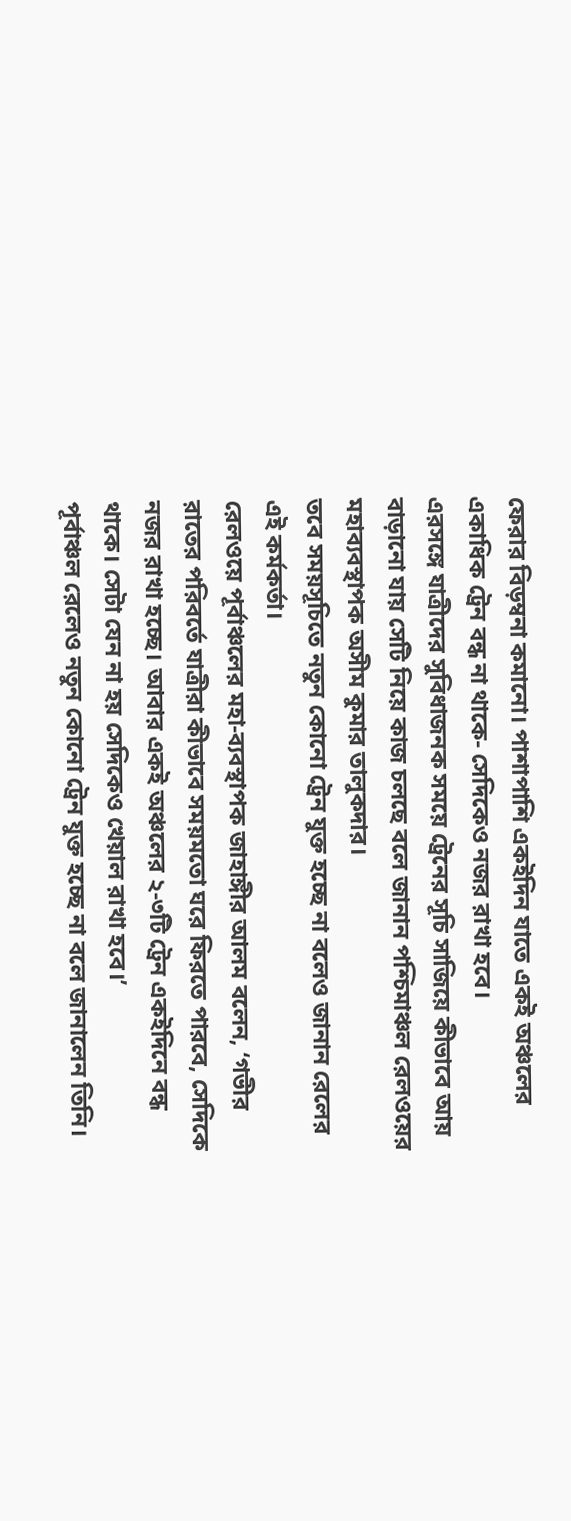ফেরার বিড়ম্বনা কমানো। পাশাপাশি একইদিন যাতে একই অঞ্চলের একাধিক ট্রেন বন্ধ না থাকে- সেদিকেও নজর রাখা হবে।
এরসঙ্গে যাত্রীদের সুবিধাজনক সময়ে ট্রেনের সূচি সাজিয়ে কীভাবে আয় বাড়ানো যায় সেটি নিয়ে কাজ চলছে বলে জানান পশ্চিমাঞ্চল রেলওয়ের মহাব্যবস্থাপক অসীম কুমার তালুকদার।
তবে সময়সূচিতে নতুন কোনো ট্রেন যুক্ত হচ্ছে না বলেও জানান রেলের এই কর্মকর্তা।
রেলওয়ে পূর্বাঞ্চলের মহা-ব্যবস্থাপক জাহাঙ্গীর আলম বলেন, ‘গভীর রাতের পরিবর্তে যাত্রীরা কীভাবে সময়মতো ঘরে ফিরতে পারবে, সেদিকে নজর রাখা হচ্ছে। আবার একই অঞ্চলের ২-৩টি ট্রেন একইদিনে বন্ধ থাকে। সেটা যেন না হয় সেদিকেও খেয়াল রাখা হবে।’
পূর্বাঞ্চল রেলেও নতুন কোনো ট্রেন যুক্ত হচ্ছে না বলে জানালেন তিনি।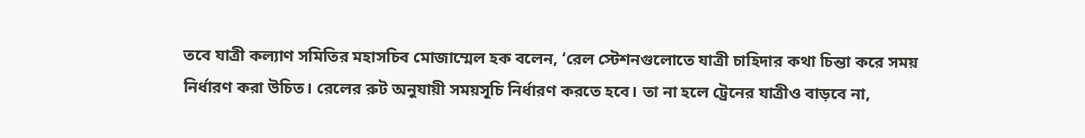তবে যাত্রী কল্যাণ সমিতির মহাসচিব মোজাম্মেল হক বলেন, ‘রেল স্টেশনগুলোতে যাত্রী চাহিদার কথা চিন্তা করে সময় নির্ধারণ করা উচিত। রেলের রুট অনুযায়ী সময়সূচি নির্ধারণ করতে হবে। তা না হলে ট্রেনের যাত্রীও বাড়বে না,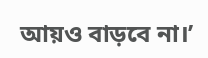আয়ও বাড়বে না।’